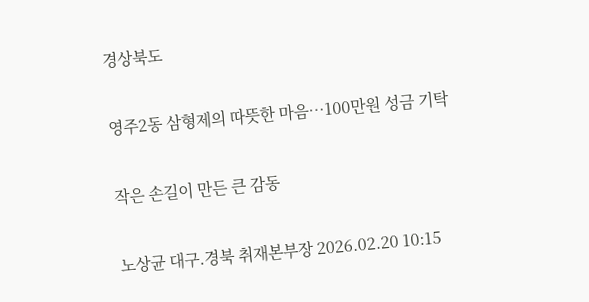경상북도

영주2동 삼형제의 따뜻한 마음…100만원 성금 기탁

작은 손길이 만든 큰 감동

노상균 대구.경북 취재본부장 2026.02.20 10:15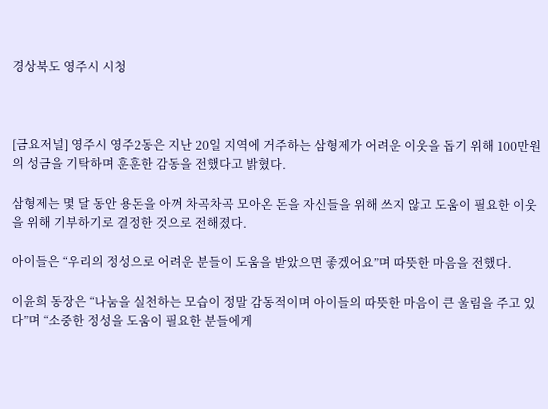경상북도 영주시 시청



[금요저널] 영주시 영주2동은 지난 20일 지역에 거주하는 삼형제가 어려운 이웃을 돕기 위해 100만원의 성금을 기탁하며 훈훈한 감동을 전했다고 밝혔다.

삼형제는 몇 달 동안 용돈을 아껴 차곡차곡 모아온 돈을 자신들을 위해 쓰지 않고 도움이 필요한 이웃을 위해 기부하기로 결정한 것으로 전해졌다.

아이들은 “우리의 정성으로 어려운 분들이 도움을 받았으면 좋겠어요”며 따뜻한 마음을 전했다.

이윤희 동장은 “나눔을 실천하는 모습이 정말 감동적이며 아이들의 따뜻한 마음이 큰 울림을 주고 있다”며 “소중한 정성을 도움이 필요한 분들에게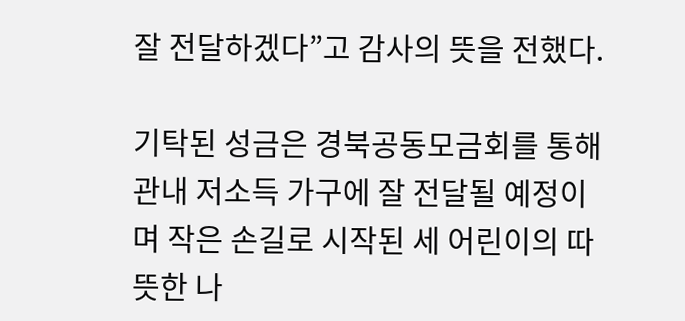잘 전달하겠다”고 감사의 뜻을 전했다.

기탁된 성금은 경북공동모금회를 통해 관내 저소득 가구에 잘 전달될 예정이며 작은 손길로 시작된 세 어린이의 따뜻한 나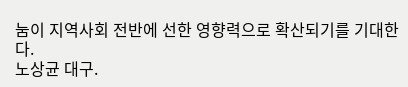눔이 지역사회 전반에 선한 영향력으로 확산되기를 기대한다.
노상균 대구.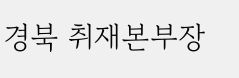경북 취재본부장